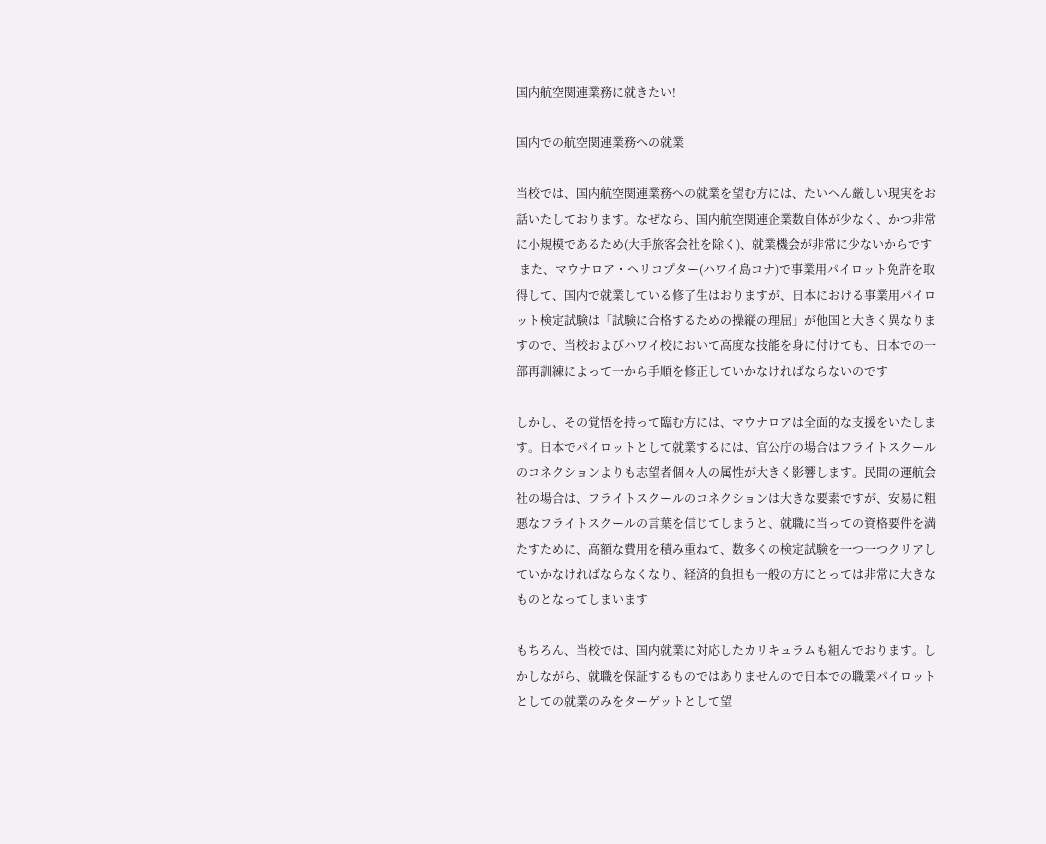国内航空関連業務に就きたい!

国内での航空関連業務への就業

当校では、国内航空関連業務への就業を望む方には、たいへん厳しい現実をお話いたしております。なぜなら、国内航空関連企業数自体が少なく、かつ非常に小規模であるため(大手旅客会社を除く)、就業機会が非常に少ないからです
 また、マウナロア・ヘリコプター(ハワイ島コナ)で事業用パイロット免許を取得して、国内で就業している修了生はおりますが、日本における事業用パイロット検定試験は「試験に合格するための操縦の理屈」が他国と大きく異なりますので、当校およびハワイ校において高度な技能を身に付けても、日本での一部再訓練によって一から手順を修正していかなければならないのです

しかし、その覚悟を持って臨む方には、マウナロアは全面的な支援をいたします。日本でパイロットとして就業するには、官公庁の場合はフライトスクールのコネクションよりも志望者個々人の属性が大きく影響します。民間の運航会社の場合は、フライトスクールのコネクションは大きな要素ですが、安易に粗悪なフライトスクールの言葉を信じてしまうと、就職に当っての資格要件を満たすために、高額な費用を積み重ねて、数多くの検定試験を一つ一つクリアしていかなければならなくなり、経済的負担も一般の方にとっては非常に大きなものとなってしまいます

もちろん、当校では、国内就業に対応したカリキュラムも組んでおります。しかしながら、就職を保証するものではありませんので日本での職業パイロットとしての就業のみをターゲットとして望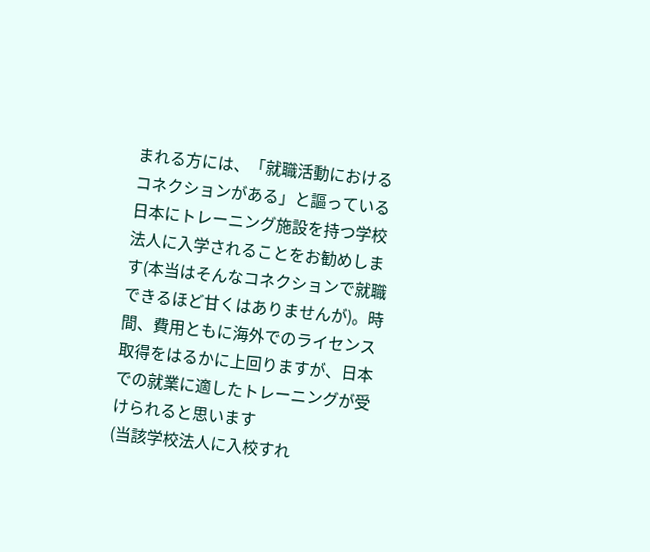まれる方には、「就職活動におけるコネクションがある」と謳っている日本にトレーニング施設を持つ学校法人に入学されることをお勧めします(本当はそんなコネクションで就職できるほど甘くはありませんが)。時間、費用ともに海外でのライセンス取得をはるかに上回りますが、日本での就業に適したトレーニングが受けられると思います
(当該学校法人に入校すれ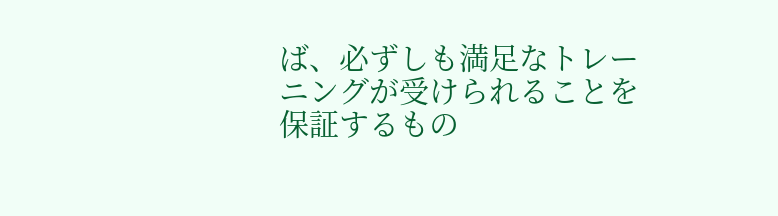ば、必ずしも満足なトレーニングが受けられることを保証するもの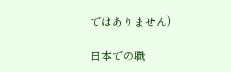ではありません)

日本での職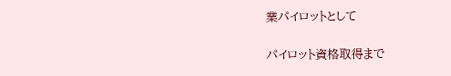業パイロットとして

パイロット資格取得まで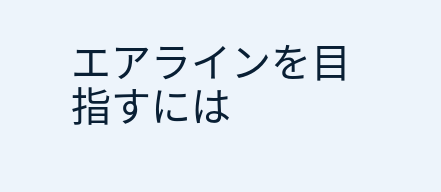エアラインを目指すには